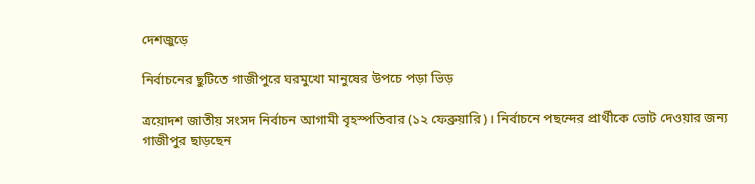দেশজুড়ে

নির্বাচনের ছুটিতে গাজীপুরে ঘরমুখো মানুষের উপচে পড়া ভিড়

ত্রয়োদশ জাতীয় সংসদ নির্বাচন আগামী বৃহস্পতিবার (১২ ফেব্রুয়ারি)। নির্বাচনে পছন্দের প্রার্থীকে ভোট দেওয়ার জন্য গাজীপুর ছাড়ছেন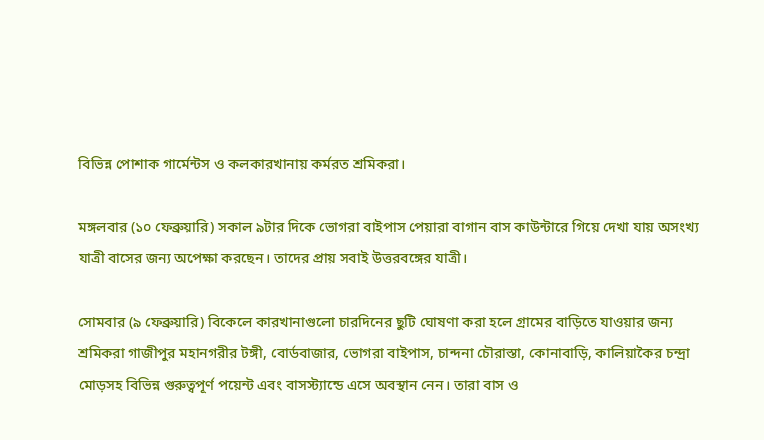বিভিন্ন পোশাক গার্মেন্টস ও কলকারখানায় কর্মরত শ্রমিকরা।

মঙ্গলবার (১০ ফেব্রুয়ারি) সকাল ৯টার দিকে ভোগরা বাইপাস পেয়ারা বাগান বাস কাউন্টারে গিয়ে দেখা যায় অসংখ্য যাত্রী বাসের জন্য অপেক্ষা করছেন। তাদের প্রায় সবাই উত্তরবঙ্গের যাত্রী।

সোমবার (৯ ফেব্রুয়ারি) বিকেলে কারখানাগুলো চারদিনের ছুটি ঘোষণা করা হলে গ্রামের বাড়িতে যাওয়ার জন্য শ্রমিকরা গাজীপুর মহানগরীর টঙ্গী, বোর্ডবাজার, ভোগরা বাইপাস, চান্দনা চৌরাস্তা, কোনাবাড়ি, কালিয়াকৈর চন্দ্রা মোড়সহ বিভিন্ন গুরুত্বপূর্ণ পয়েন্ট এবং বাসস্ট্যান্ডে এসে অবস্থান নেন। তারা বাস ও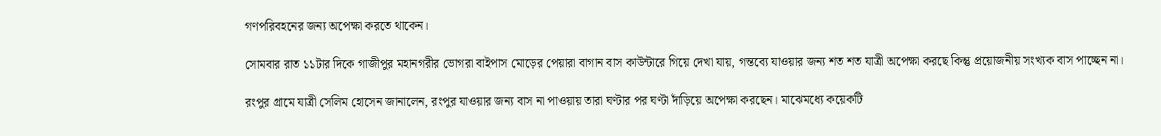গণপরিবহনের জন্য অপেক্ষা করতে থাকেন।

সোমবার রাত ১১টার দিকে গাজীপুর মহানগরীর ভোগরা বাইপাস মোড়ের পেয়ারা বাগান বাস কাউন্টারে গিয়ে দেখা যায়, গন্তব্যে যাওয়ার জন্য শত শত যাত্রী অপেক্ষা করছে কিন্তু প্রয়োজনীয় সংখ্যক বাস পাচ্ছেন না।

রংপুর গ্রামে যাত্রী সেলিম হোসেন জানালেন, রংপুর যাওয়ার জন্য বাস না পাওয়ায় তারা ঘণ্টার পর ঘণ্টা দাঁড়িয়ে অপেক্ষা করছেন। মাঝেমধ্যে কয়েকটি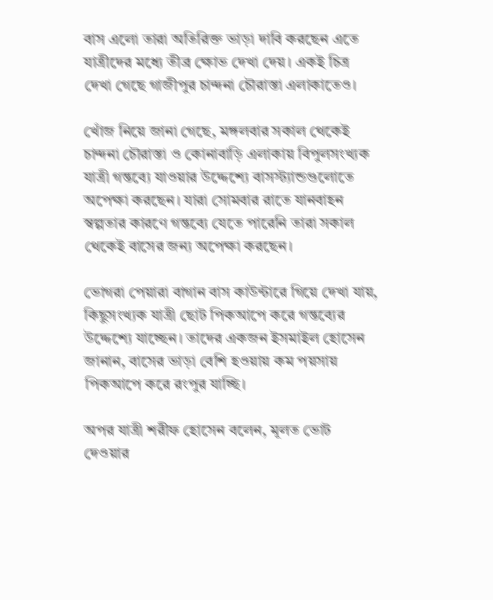বাস এলো তারা অতিরিক্ত ভাড়া দাবি করছেন এতে যাত্রীদের মধ্যে তীব্র ক্ষোভ দেখা দেয়। একই চিত্র দেখা গেছে গাজীপুর চান্দনা চৌরাস্তা এলাকাতেও।

খোঁজ নিয়ে জানা গেছে, মঙ্গলবার সকাল থেকেই চান্দনা চৌরাস্তা ও কোনাবাড়ি এলাকায় বিপুলসংখ্যক যাত্রী গন্তব্যে যাওয়ার উদ্দেশ্যে বাসস্ট্যান্ডগুলোতে অপেক্ষা করছেন। যারা সোমবার রাতে যানবাহন স্বল্পতার কারণে গন্তব্যে যেতে পারেনি তারা সকাল থেকেই বাসের জন্য অপেক্ষা করছেন।

ভোগরা পেয়ারা বাগান বাস কাউন্টারে গিয়ে দেখা যায়, কিছুসংখ্যক যাত্রী ছোট পিকআপে করে গন্তব্যের উদ্দেশ্যে যাচ্ছেন। তাদের একজন ইসমাইল হোসেন জানান, বাসের ভাড়া বেশি হওয়ায় কম পয়সায় পিকআপে করে রংপুর যাচ্ছি।

অপর যাত্রী শরীফ হোসেন বলেন, মূলত ভোট দেওয়ার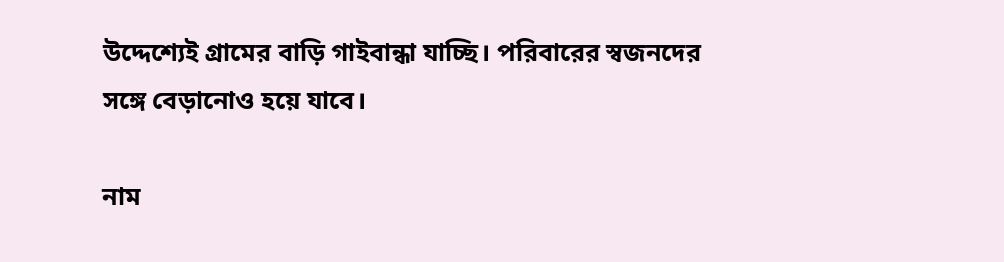উদ্দেশ্যেই গ্রামের বাড়ি গাইবান্ধা যাচ্ছি। পরিবারের স্বজনদের সঙ্গে বেড়ানোও হয়ে যাবে।

নাম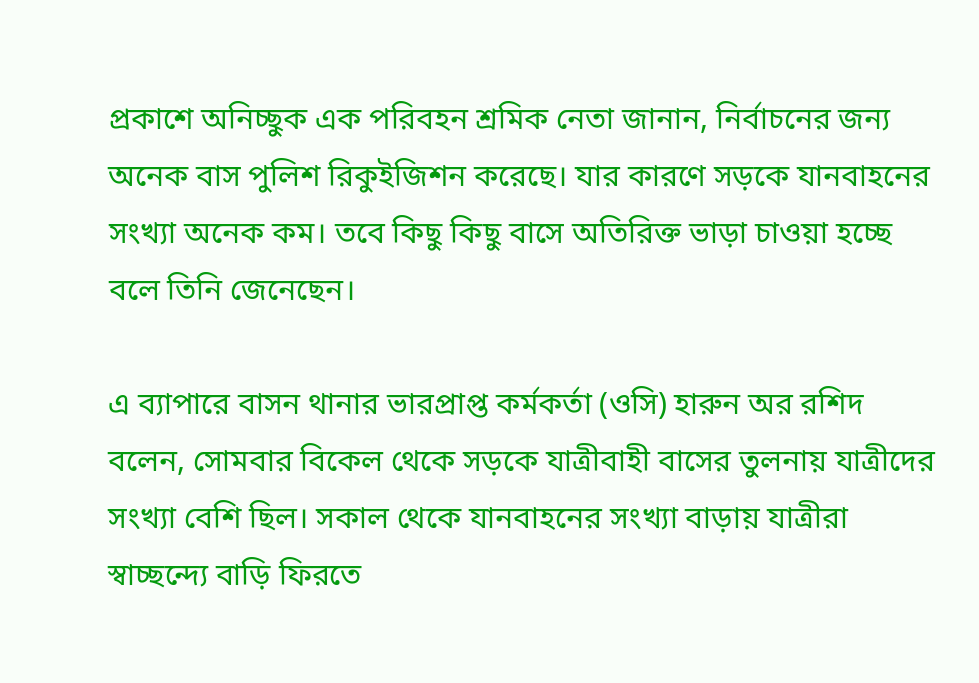প্রকাশে অনিচ্ছুক এক পরিবহন শ্রমিক নেতা জানান, নির্বাচনের জন্য অনেক বাস পুলিশ রিকুইজিশন করেছে। যার কারণে সড়কে যানবাহনের সংখ্যা অনেক কম। তবে কিছু কিছু বাসে অতিরিক্ত ভাড়া চাওয়া হচ্ছে বলে তিনি জেনেছেন।

এ ব্যাপারে বাসন থানার ভারপ্রাপ্ত কর্মকর্তা (ওসি) হারুন অর রশিদ বলেন, সোমবার বিকেল থেকে সড়কে যাত্রীবাহী বাসের তুলনায় যাত্রীদের সংখ্যা বেশি ছিল। সকাল থেকে যানবাহনের সংখ্যা বাড়ায় যাত্রীরা স্বাচ্ছন্দ্যে বাড়ি ফিরতে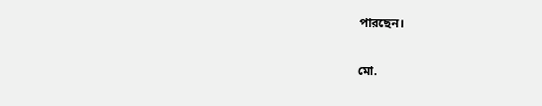পারছেন।

মো.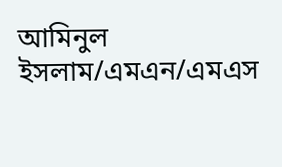আমিনুল ইসলাম/এমএন/এমএস